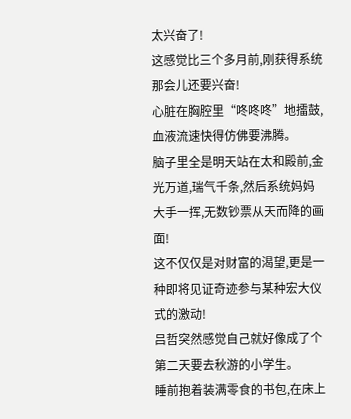太兴奋了!
这感觉比三个多月前,刚获得系统那会儿还要兴奋!
心脏在胸腔里“咚咚咚”地擂鼓,血液流速快得仿佛要沸腾。
脑子里全是明天站在太和殿前,金光万道,瑞气千条,然后系统妈妈大手一挥,无数钞票从天而降的画面!
这不仅仅是对财富的渴望,更是一种即将见证奇迹参与某种宏大仪式的激动!
吕哲突然感觉自己就好像成了个第二天要去秋游的小学生。
睡前抱着装满零食的书包,在床上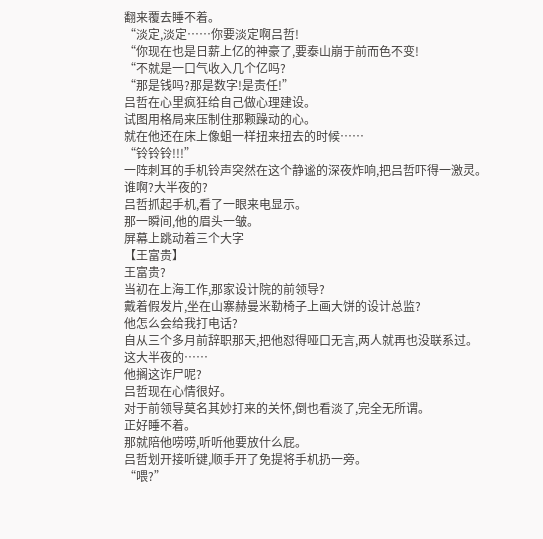翻来覆去睡不着。
“淡定,淡定……你要淡定啊吕哲!
“你现在也是日薪上亿的神豪了,要泰山崩于前而色不变!
“不就是一口气收入几个亿吗?
“那是钱吗?那是数字!是责任!”
吕哲在心里疯狂给自己做心理建设。
试图用格局来压制住那颗躁动的心。
就在他还在床上像蛆一样扭来扭去的时候……
“铃铃铃!!!”
一阵刺耳的手机铃声突然在这个静谧的深夜炸响,把吕哲吓得一激灵。
谁啊?大半夜的?
吕哲抓起手机,看了一眼来电显示。
那一瞬间,他的眉头一皱。
屏幕上跳动着三个大字
【王富贵】
王富贵?
当初在上海工作,那家设计院的前领导?
戴着假发片,坐在山寨赫曼米勒椅子上画大饼的设计总监?
他怎么会给我打电话?
自从三个多月前辞职那天,把他怼得哑口无言,两人就再也没联系过。
这大半夜的……
他搁这诈尸呢?
吕哲现在心情很好。
对于前领导莫名其妙打来的关怀,倒也看淡了,完全无所谓。
正好睡不着。
那就陪他唠唠,听听他要放什么屁。
吕哲划开接听键,顺手开了免提将手机扔一旁。
“喂?”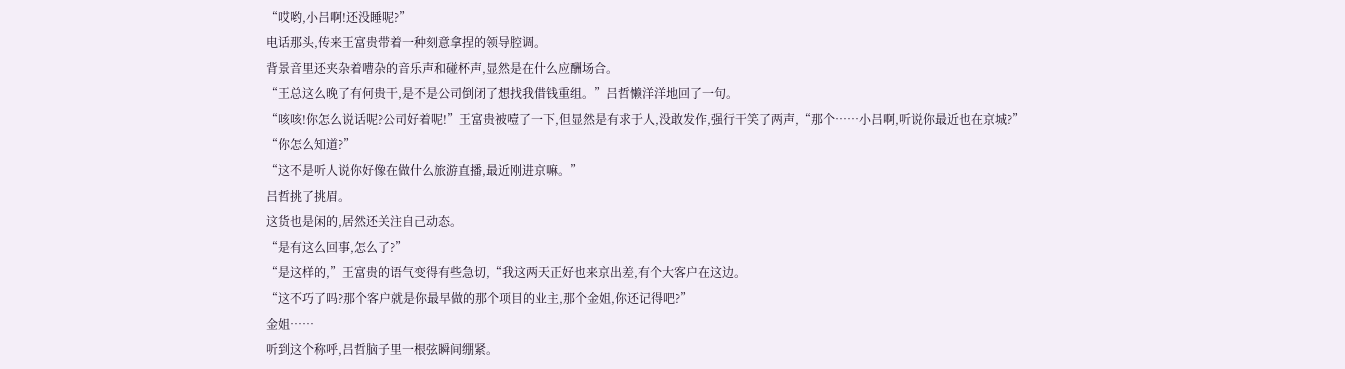“哎哟,小吕啊!还没睡呢?”
电话那头,传来王富贵带着一种刻意拿捏的领导腔调。
背景音里还夹杂着嘈杂的音乐声和碰杯声,显然是在什么应酬场合。
“王总这么晚了有何贵干,是不是公司倒闭了想找我借钱重组。”吕哲懒洋洋地回了一句。
“咳咳!你怎么说话呢?公司好着呢!”王富贵被噎了一下,但显然是有求于人,没敢发作,强行干笑了两声,“那个……小吕啊,听说你最近也在京城?”
“你怎么知道?”
“这不是听人说你好像在做什么旅游直播,最近刚进京嘛。”
吕哲挑了挑眉。
这货也是闲的,居然还关注自己动态。
“是有这么回事,怎么了?”
“是这样的,”王富贵的语气变得有些急切,“我这两天正好也来京出差,有个大客户在这边。
“这不巧了吗?那个客户就是你最早做的那个项目的业主,那个金姐,你还记得吧?”
金姐……
听到这个称呼,吕哲脑子里一根弦瞬间绷紧。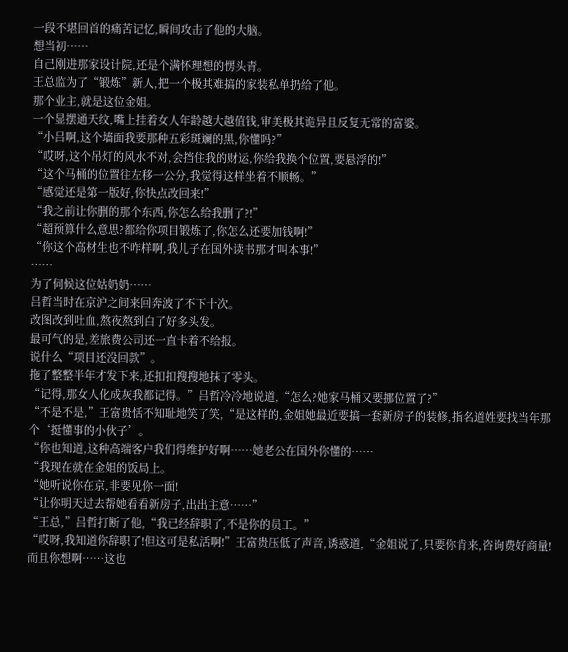一段不堪回首的痛苦记忆,瞬间攻击了他的大脑。
想当初……
自己刚进那家设计院,还是个满怀理想的愣头青。
王总监为了“锻炼”新人,把一个极其难搞的家装私单扔给了他。
那个业主,就是这位金姐。
一个显摆通天纹,嘴上挂着女人年龄越大越值钱,审美极其诡异且反复无常的富婆。
“小吕啊,这个墙面我要那种五彩斑斓的黑,你懂吗?”
“哎呀,这个吊灯的风水不对,会挡住我的财运,你给我换个位置,要悬浮的!”
“这个马桶的位置往左移一公分,我觉得这样坐着不顺畅。”
“感觉还是第一版好,你快点改回来!”
“我之前让你删的那个东西,你怎么给我删了?!”
“超预算什么意思?都给你项目锻炼了,你怎么还要加钱啊!”
“你这个高材生也不咋样啊,我儿子在国外读书那才叫本事!”
……
为了伺候这位姑奶奶……
吕哲当时在京沪之间来回奔波了不下十次。
改图改到吐血,熬夜熬到白了好多头发。
最可气的是,差旅费公司还一直卡着不给报。
说什么“项目还没回款”。
拖了整整半年才发下来,还扣扣搜搜地抹了零头。
“记得,那女人化成灰我都记得。”吕哲冷冷地说道,“怎么?她家马桶又要挪位置了?”
“不是不是,”王富贵恬不知耻地笑了笑,“是这样的,金姐她最近要搞一套新房子的装修,指名道姓要找当年那个‘挺懂事的小伙子’。
“你也知道,这种高端客户我们得维护好啊……她老公在国外你懂的……
“我现在就在金姐的饭局上。
“她听说你在京,非要见你一面!
“让你明天过去帮她看看新房子,出出主意……”
“王总,”吕哲打断了他,“我已经辞职了,不是你的员工。”
“哎呀,我知道你辞职了!但这可是私活啊!”王富贵压低了声音,诱惑道,“金姐说了,只要你肯来,咨询费好商量!而且你想啊……这也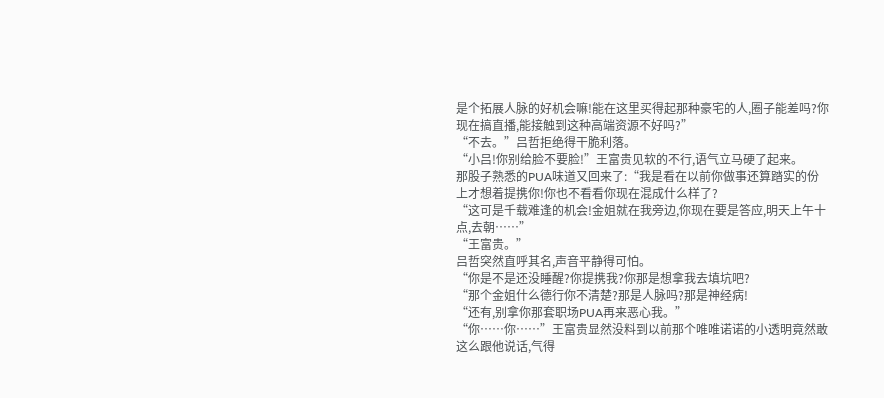是个拓展人脉的好机会嘛!能在这里买得起那种豪宅的人,圈子能差吗?你现在搞直播,能接触到这种高端资源不好吗?”
“不去。”吕哲拒绝得干脆利落。
“小吕!你别给脸不要脸!”王富贵见软的不行,语气立马硬了起来。
那股子熟悉的PUA味道又回来了:“我是看在以前你做事还算踏实的份上才想着提携你!你也不看看你现在混成什么样了?
“这可是千载难逢的机会!金姐就在我旁边,你现在要是答应,明天上午十点,去朝……”
“王富贵。”
吕哲突然直呼其名,声音平静得可怕。
“你是不是还没睡醒?你提携我?你那是想拿我去填坑吧?
“那个金姐什么德行你不清楚?那是人脉吗?那是神经病!
“还有,别拿你那套职场PUA再来恶心我。”
“你……你……”王富贵显然没料到以前那个唯唯诺诺的小透明竟然敢这么跟他说话,气得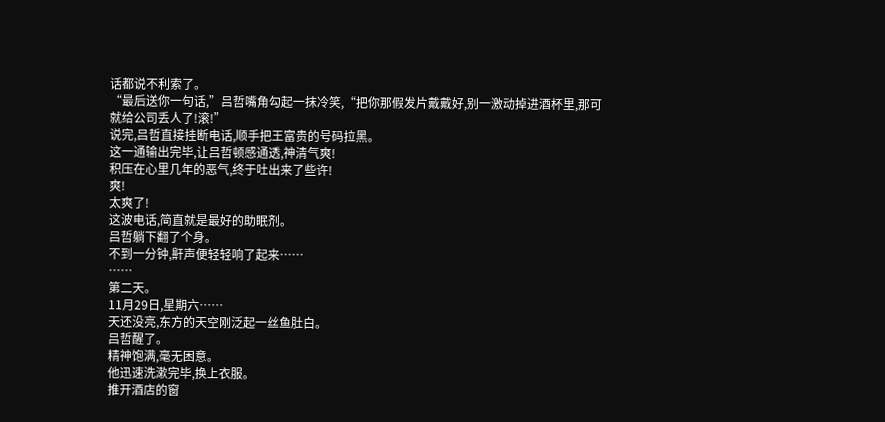话都说不利索了。
“最后送你一句话,”吕哲嘴角勾起一抹冷笑,“把你那假发片戴戴好,别一激动掉进酒杯里,那可就给公司丢人了!滚!”
说完,吕哲直接挂断电话,顺手把王富贵的号码拉黑。
这一通输出完毕,让吕哲顿感通透,神清气爽!
积压在心里几年的恶气,终于吐出来了些许!
爽!
太爽了!
这波电话,简直就是最好的助眠剂。
吕哲躺下翻了个身。
不到一分钟,鼾声便轻轻响了起来……
……
第二天。
11月29日,星期六……
天还没亮,东方的天空刚泛起一丝鱼肚白。
吕哲醒了。
精神饱满,毫无困意。
他迅速洗漱完毕,换上衣服。
推开酒店的窗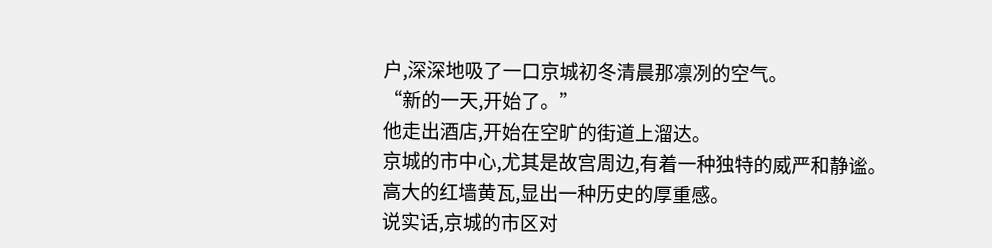户,深深地吸了一口京城初冬清晨那凛冽的空气。
“新的一天,开始了。”
他走出酒店,开始在空旷的街道上溜达。
京城的市中心,尤其是故宫周边,有着一种独特的威严和静谧。
高大的红墙黄瓦,显出一种历史的厚重感。
说实话,京城的市区对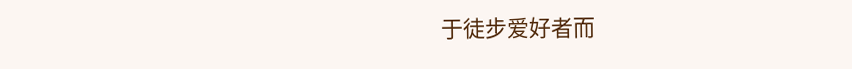于徒步爱好者而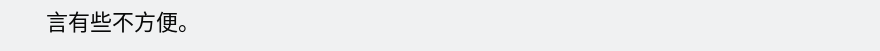言有些不方便。